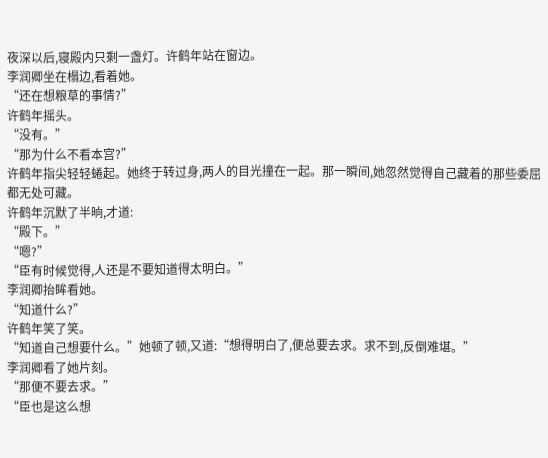夜深以后,寝殿内只剩一盏灯。许鹤年站在窗边。
李润卿坐在榻边,看着她。
“还在想粮草的事情?”
许鹤年摇头。
“没有。”
“那为什么不看本宫?”
许鹤年指尖轻轻蜷起。她终于转过身,两人的目光撞在一起。那一瞬间,她忽然觉得自己藏着的那些委屈都无处可藏。
许鹤年沉默了半晌,才道:
“殿下。”
“嗯?”
“臣有时候觉得,人还是不要知道得太明白。”
李润卿抬眸看她。
“知道什么?”
许鹤年笑了笑。
“知道自己想要什么。”她顿了顿,又道:“想得明白了,便总要去求。求不到,反倒难堪。”
李润卿看了她片刻。
“那便不要去求。”
“臣也是这么想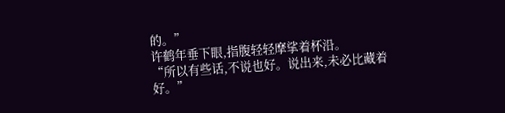的。”
许鹤年垂下眼,指腹轻轻摩挲着杯沿。
“所以有些话,不说也好。说出来,未必比藏着好。”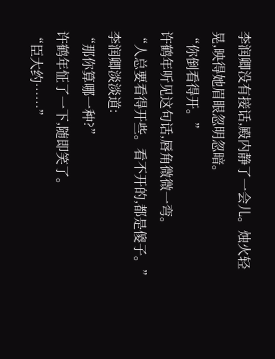李润卿没有接话,殿内静了一会儿。烛火轻晃,映得她眉眼忽明忽暗。
“你倒看得开。”
许鹤年听见这句话,唇角微微一弯。
“人总要看得开些。看不开的,都是傻子。”
李润卿淡淡道:
“那你算哪一种?”
许鹤年怔了一下,随即笑了。
“臣大约……”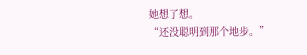她想了想。
“还没聪明到那个地步。”